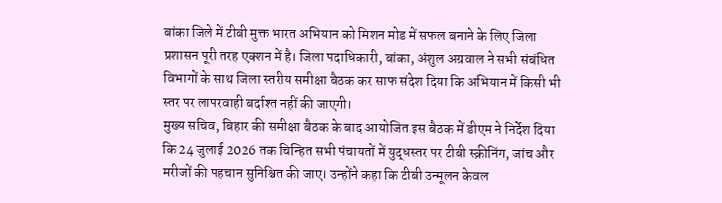बांका जिले में टीबी मुक्त भारत अभियान को मिशन मोड में सफल बनाने के लिए जिला प्रशासन पूरी तरह एक्शन में है। जिला पदाधिकारी, बांका, अंशुल अग्रवाल ने सभी संबंधित विभागों के साथ जिला स्तरीय समीक्षा बैठक कर साफ संदेश दिया कि अभियान में किसी भी स्तर पर लापरवाही बर्दाश्त नहीं की जाएगी।
मुख्य सचिव, बिहार की समीक्षा बैठक के बाद आयोजित इस बैठक में डीएम ने निर्देश दिया कि 24 जुलाई 2026 तक चिन्हित सभी पंचायतों में युद्धस्तर पर टीबी स्क्रीनिंग, जांच और मरीजों की पहचान सुनिश्चित की जाए। उन्होंने कहा कि टीबी उन्मूलन केवल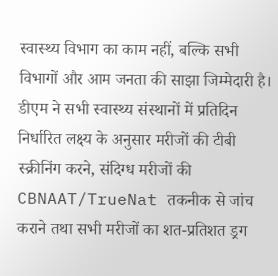स्वास्थ्य विभाग का काम नहीं, बल्कि सभी विभागों और आम जनता की साझा जिम्मेदारी है।
डीएम ने सभी स्वास्थ्य संस्थानों में प्रतिदिन निर्धारित लक्ष्य के अनुसार मरीजों की टीबी स्क्रीनिंग करने, संदिग्ध मरीजों की CBNAAT/TrueNat तकनीक से जांच कराने तथा सभी मरीजों का शत-प्रतिशत ड्रग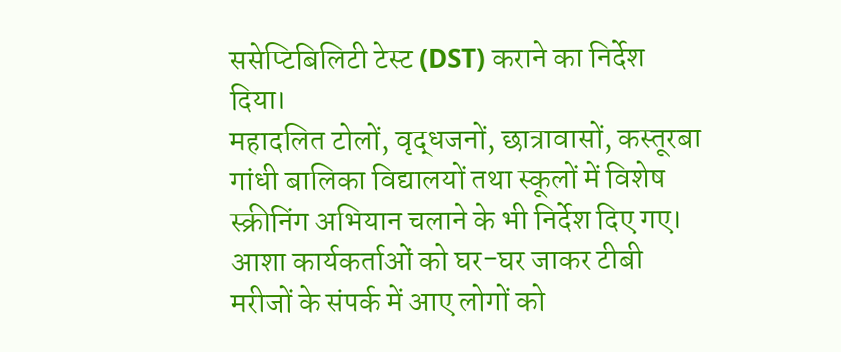ससेप्टिबिलिटी टेस्ट (DST) कराने का निर्देश दिया।
महादलित टोलों, वृद्धजनों, छात्रावासों, कस्तूरबा गांधी बालिका विद्यालयों तथा स्कूलों में विशेष स्क्रीनिंग अभियान चलाने के भी निर्देश दिए गए। आशा कार्यकर्ताओं को घर-घर जाकर टीबी मरीजों के संपर्क में आए लोगों को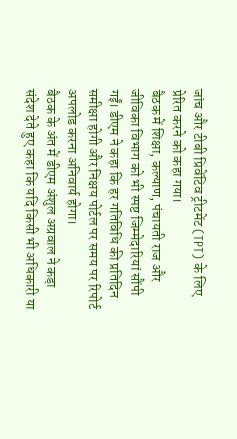जांच और टीबी प्रिवेंटिव ट्रीटमेंट (TPT) के लिए प्रेरित करने को कहा गया।
बैठक में शिक्षा, कल्याण, पंचायती राज और जीविका विभाग को भी स्पष्ट जिम्मेदारियां सौंपी गईं। डीएम ने कहा कि हर गतिविधि की प्रतिदिन समीक्षा होगी और निक्षय पोर्टल पर समय पर रिपोर्ट अपलोड करना अनिवार्य होगा।
बैठक के अंत में डीएम अंशुल अग्रवाल ने कड़ा संदेश देते हुए कहा कि यदि किसी भी अधिकारी या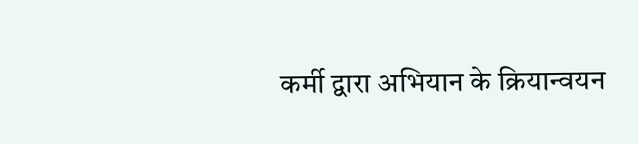कर्मी द्वारा अभियान के क्रियान्वयन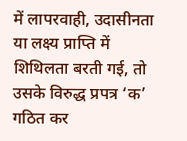में लापरवाही, उदासीनता या लक्ष्य प्राप्ति में शिथिलता बरती गई, तो उसके विरुद्ध प्रपत्र ‘क’ गठित कर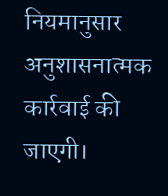नियमानुसार अनुशासनात्मक कार्रवाई की जाएगी।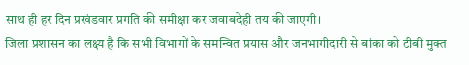साथ ही हर दिन प्रखंडवार प्रगति की समीक्षा कर जवाबदेही तय की जाएगी।
जिला प्रशासन का लक्ष्य है कि सभी विभागों के समन्वित प्रयास और जनभागीदारी से बांका को टीबी मुक्त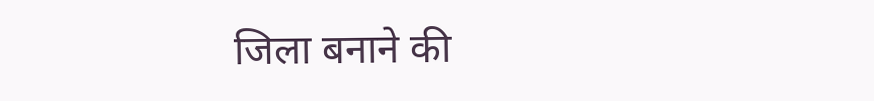जिला बनाने की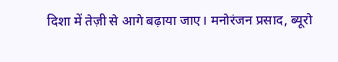दिशा में तेज़ी से आगे बढ़ाया जाए। मनोरंजन प्रसाद, ब्यूरो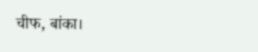चीफ, बांका।